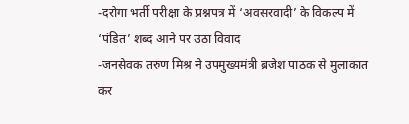-दरोगा भर्ती परीक्षा के प्रश्नपत्र में ‘अवसरवादी’ के विकल्प में ‘पंडित’ शब्द आने पर उठा विवाद
-जनसेवक तरुण मिश्र ने उपमुख्यमंत्री ब्रजेश पाठक से मुलाकात कर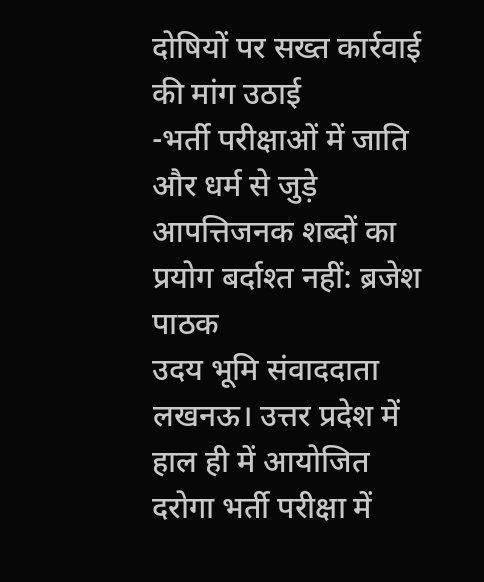दोषियों पर सख्त कार्रवाई की मांग उठाई
-भर्ती परीक्षाओं में जाति और धर्म से जुड़े आपत्तिजनक शब्दों का प्रयोग बर्दाश्त नहीं: ब्रजेश पाठक
उदय भूमि संवाददाता
लखनऊ। उत्तर प्रदेश में हाल ही में आयोजित दरोगा भर्ती परीक्षा में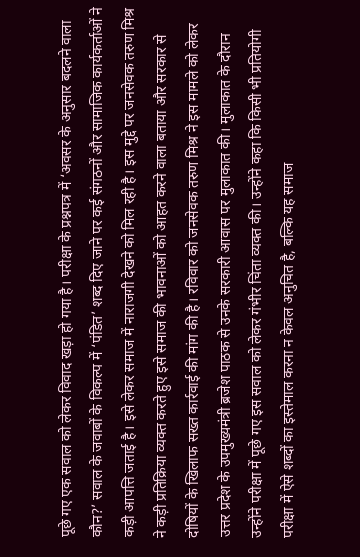पूछे गए एक सवाल को लेकर विवाद खड़ा हो गया है। परीक्षा के प्रश्नपत्र में ‘अवसर के अनुसार बदलने वाला कौन?’ सवाल के जवाबों के विकल्प में ‘पंडित’ शब्द दिए जाने पर कई संगठनों और सामाजिक कार्यकर्ताओं ने कड़ी आपत्ति जताई है। इसे लेकर समाज में नाराजगी देखने को मिल रही है। इस मुद्दे पर जनसेवक तरुण मिश्र ने कड़ी प्रतिक्रिया व्यक्त करते हुए इसे समाज की भावनाओं को आहत करने वाला बताया और सरकार से दोषियों के खिलाफ सख्त कार्रवाई की मांग की है। रविवार को जनसेवक तरुण मिश्र ने इस मामले को लेकर उत्तर प्रदेश के उपमुख्यमंत्री ब्रजेश पाठक से उनके सरकारी आवास पर मुलाकात की। मुलाकात के दौरान उन्होंने परीक्षा में पूछे गए इस सवाल को लेकर गंभीर चिंता व्यक्त की। उन्होंने कहा कि किसी भी प्रतियोगी परीक्षा में ऐसे शब्दों का इस्तेमाल करना न केवल अनुचित है, बल्कि यह समाज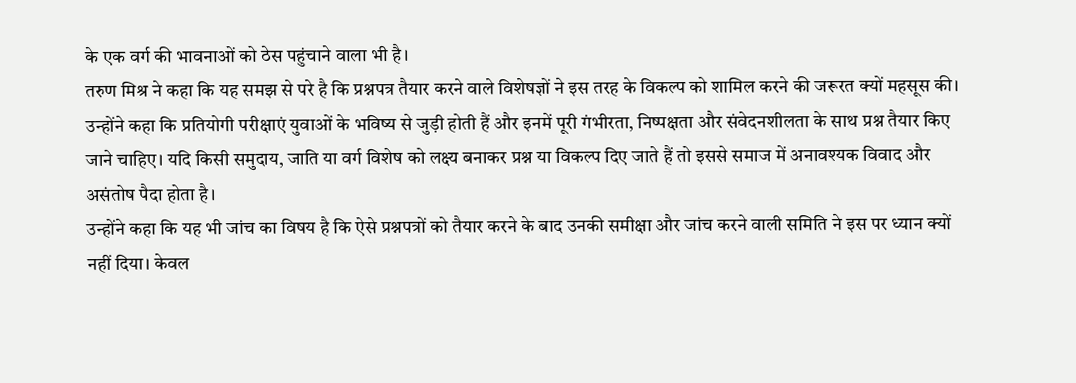के एक वर्ग की भावनाओं को ठेस पहुंचाने वाला भी है।
तरुण मिश्र ने कहा कि यह समझ से परे है कि प्रश्नपत्र तैयार करने वाले विशेषज्ञों ने इस तरह के विकल्प को शामिल करने की जरूरत क्यों महसूस की। उन्होंने कहा कि प्रतियोगी परीक्षाएं युवाओं के भविष्य से जुड़ी होती हैं और इनमें पूरी गंभीरता, निष्पक्षता और संवेदनशीलता के साथ प्रश्न तैयार किए जाने चाहिए। यदि किसी समुदाय, जाति या वर्ग विशेष को लक्ष्य बनाकर प्रश्न या विकल्प दिए जाते हैं तो इससे समाज में अनावश्यक विवाद और असंतोष पैदा होता है।
उन्होंने कहा कि यह भी जांच का विषय है कि ऐसे प्रश्नपत्रों को तैयार करने के बाद उनकी समीक्षा और जांच करने वाली समिति ने इस पर ध्यान क्यों नहीं दिया। केवल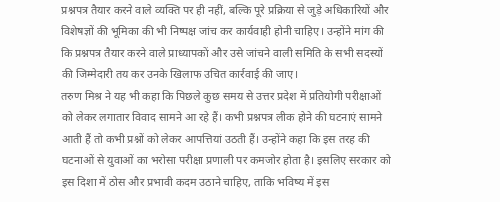प्रश्नपत्र तैयार करने वाले व्यक्ति पर ही नहीं, बल्कि पूरे प्रक्रिया से जुड़े अधिकारियों और विशेषज्ञों की भूमिका की भी निष्पक्ष जांच कर कार्यवाही होनी चाहिए। उन्होंने मांग की कि प्रश्नपत्र तैयार करने वाले प्राध्यापकों और उसे जांचने वाली समिति के सभी सदस्यों की जिम्मेदारी तय कर उनके खिलाफ उचित कार्रवाई की जाए।
तरुण मिश्र ने यह भी कहा कि पिछले कुछ समय से उत्तर प्रदेश में प्रतियोगी परीक्षाओं को लेकर लगातार विवाद सामने आ रहे हैं। कभी प्रश्नपत्र लीक होने की घटनाएं सामने आती हैं तो कभी प्रश्नों को लेकर आपत्तियां उठती हैं। उन्होंने कहा कि इस तरह की घटनाओं से युवाओं का भरोसा परीक्षा प्रणाली पर कमजोर होता है। इसलिए सरकार को इस दिशा में ठोस और प्रभावी कदम उठाने चाहिए, ताकि भविष्य में इस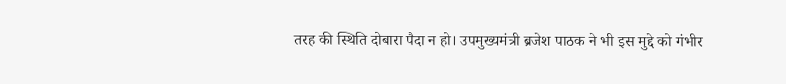तरह की स्थिति दोबारा पैदा न हो। उपमुख्यमंत्री ब्रजेश पाठक ने भी इस मुद्दे को गंभीर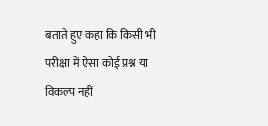बताते हुए कहा कि किसी भी परीक्षा में ऐसा कोई प्रश्न या विकल्प नहीं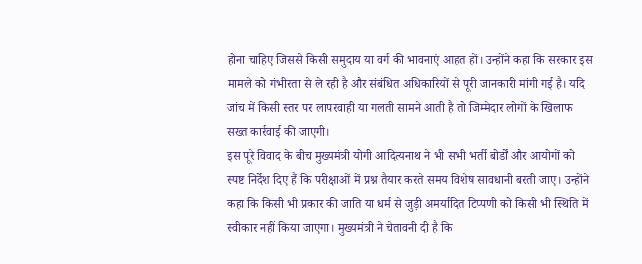होना चाहिए जिससे किसी समुदाय या वर्ग की भावनाएं आहत हों। उन्होंने कहा कि सरकार इस मामले को गंभीरता से ले रही है और संबंधित अधिकारियों से पूरी जानकारी मांगी गई है। यदि जांच में किसी स्तर पर लापरवाही या गलती सामने आती है तो जिम्मेदार लोगों के खिलाफ सख्त कार्रवाई की जाएगी।
इस पूरे विवाद के बीच मुख्यमंत्री योगी आदित्यनाथ ने भी सभी भर्ती बोर्डों और आयोगों को स्पष्ट निर्देश दिए हैं कि परीक्षाओं में प्रश्न तैयार करते समय विशेष सावधानी बरती जाए। उन्होंने कहा कि किसी भी प्रकार की जाति या धर्म से जुड़ी अमर्यादित टिप्पणी को किसी भी स्थिति में स्वीकार नहीं किया जाएगा। मुख्यमंत्री ने चेतावनी दी है कि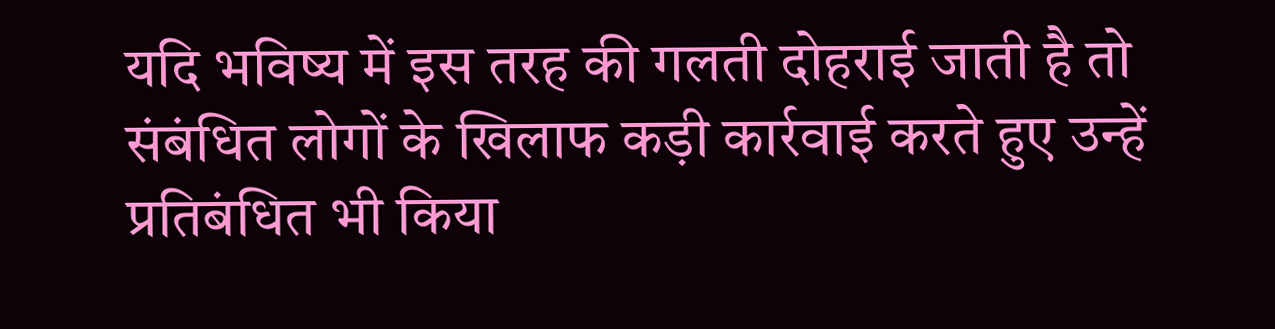यदि भविष्य में इस तरह की गलती दोहराई जाती है तो संबंधित लोगों के खिलाफ कड़ी कार्रवाई करते हुए उन्हें प्रतिबंधित भी किया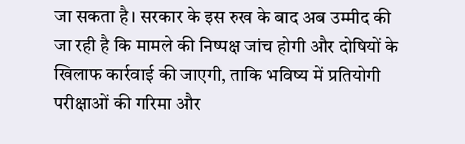जा सकता है। सरकार के इस रुख के बाद अब उम्मीद की जा रही है कि मामले की निष्पक्ष जांच होगी और दोषियों के खिलाफ कार्रवाई की जाएगी, ताकि भविष्य में प्रतियोगी परीक्षाओं की गरिमा और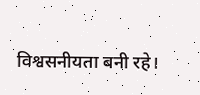विश्वसनीयता बनी रहे।